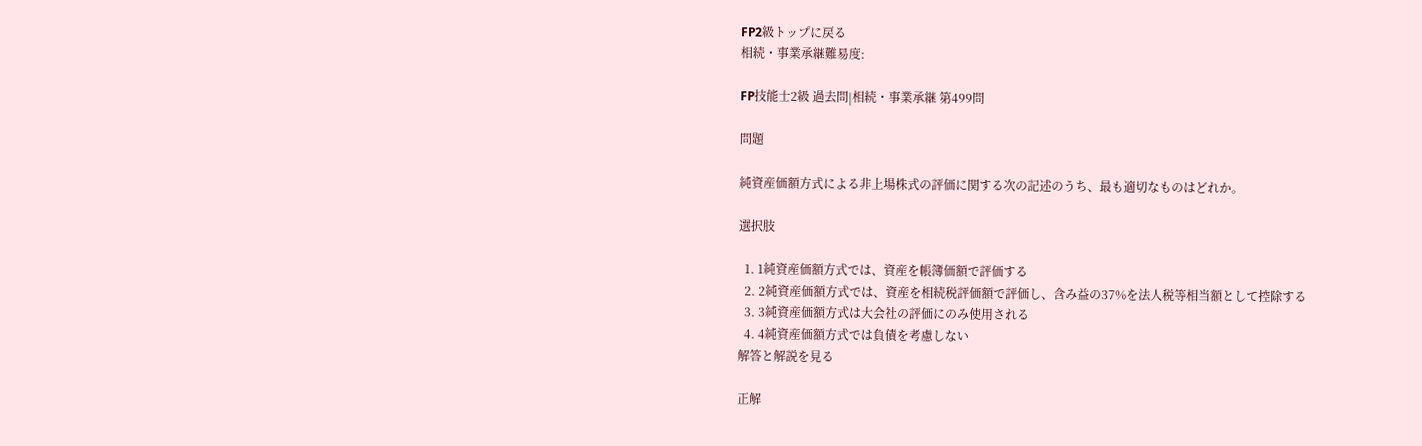FP2級トップに戻る
相続・事業承継難易度:

FP技能士2級 過去問|相続・事業承継 第499問

問題

純資産価額方式による非上場株式の評価に関する次の記述のうち、最も適切なものはどれか。

選択肢

  1. 1純資産価額方式では、資産を帳簿価額で評価する
  2. 2純資産価額方式では、資産を相続税評価額で評価し、含み益の37%を法人税等相当額として控除する
  3. 3純資産価額方式は大会社の評価にのみ使用される
  4. 4純資産価額方式では負債を考慮しない
解答と解説を見る

正解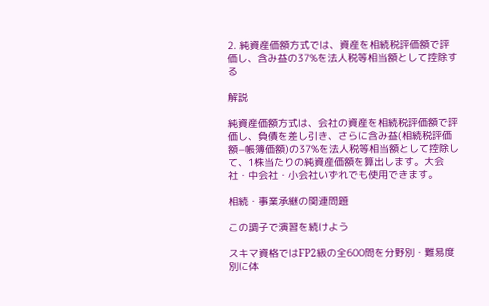2. 純資産価額方式では、資産を相続税評価額で評価し、含み益の37%を法人税等相当額として控除する

解説

純資産価額方式は、会社の資産を相続税評価額で評価し、負債を差し引き、さらに含み益(相続税評価額−帳簿価額)の37%を法人税等相当額として控除して、1株当たりの純資産価額を算出します。大会社・中会社・小会社いずれでも使用できます。

相続・事業承継の関連問題

この調子で演習を続けよう

スキマ資格ではFP2級の全600問を分野別・難易度別に体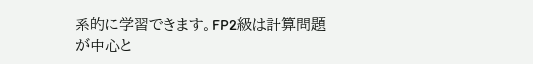系的に学習できます。FP2級は計算問題が中心と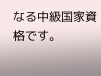なる中級国家資格です。